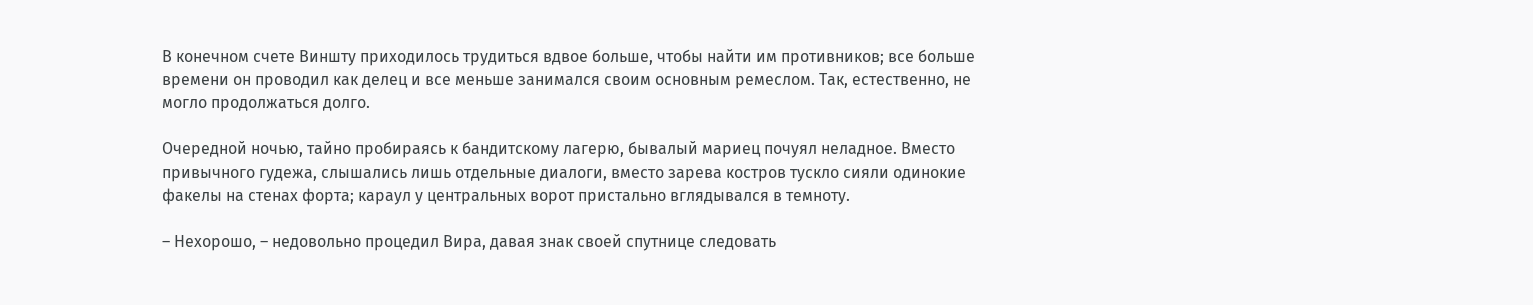В конечном счете Виншту приходилось трудиться вдвое больше, чтобы найти им противников; все больше времени он проводил как делец и все меньше занимался своим основным ремеслом. Так, естественно, не могло продолжаться долго.

Очередной ночью, тайно пробираясь к бандитскому лагерю, бывалый мариец почуял неладное. Вместо привычного гудежа, слышались лишь отдельные диалоги, вместо зарева костров тускло сияли одинокие факелы на стенах форта; караул у центральных ворот пристально вглядывался в темноту.

– Нехорошо, – недовольно процедил Вира, давая знак своей спутнице следовать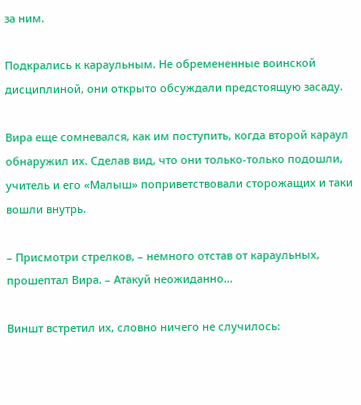за ним.

Подкрались к караульным. Не обремененные воинской дисциплиной, они открыто обсуждали предстоящую засаду.

Вира еще сомневался, как им поступить, когда второй караул обнаружил их. Сделав вид, что они только-только подошли, учитель и его «Малыш» поприветствовали сторожащих и таки вошли внутрь.

– Присмотри стрелков, – немного отстав от караульных, прошептал Вира. – Атакуй неожиданно…

Виншт встретил их, словно ничего не случилось: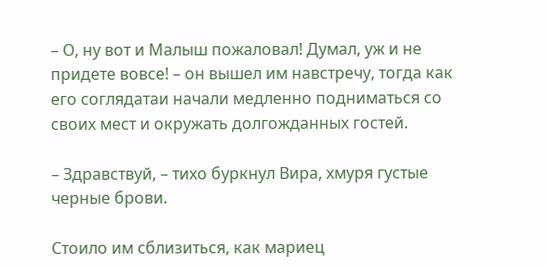– О, ну вот и Малыш пожаловал! Думал, уж и не придете вовсе! – он вышел им навстречу, тогда как его соглядатаи начали медленно подниматься со своих мест и окружать долгожданных гостей.

– Здравствуй, – тихо буркнул Вира, хмуря густые черные брови.

Стоило им сблизиться, как мариец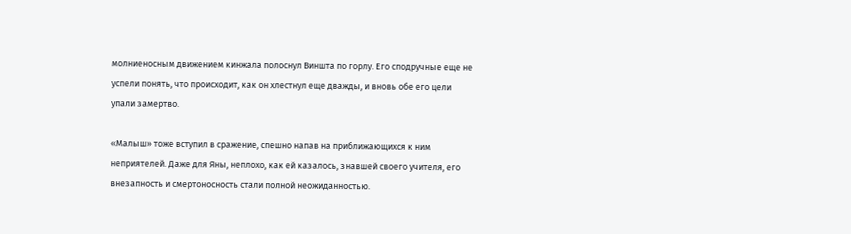молниеносным движением кинжала полоснул Виншта по горлу. Его сподручные еще не успели понять, что происходит, как он хлестнул еще дважды, и вновь обе его цели упали замертво.

«Малыш» тоже вступил в сражение, спешно напав на приближающихся к ним неприятелей. Даже для Яны, неплохо, как ей казалось, знавшей своего учителя, его внезапность и смертоносность стали полной неожиданностью.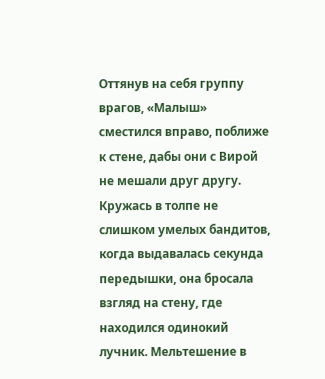Оттянув на себя группу врагов, «Малыш» сместился вправо, поближе к стене, дабы они с Вирой не мешали друг другу. Кружась в толпе не слишком умелых бандитов, когда выдавалась секунда передышки, она бросала взгляд на стену, где находился одинокий лучник. Мельтешение в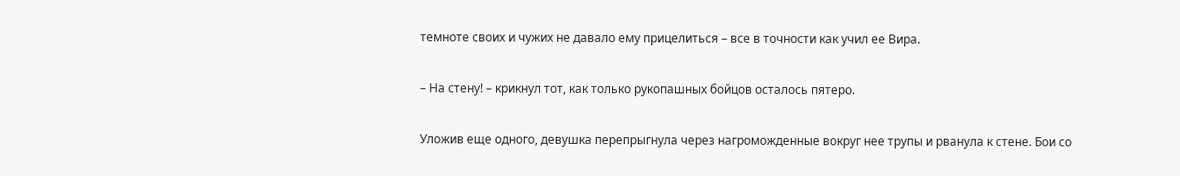темноте своих и чужих не давало ему прицелиться – все в точности как учил ее Вира.

– На стену! – крикнул тот, как только рукопашных бойцов осталось пятеро.

Уложив еще одного, девушка перепрыгнула через нагроможденные вокруг нее трупы и рванула к стене. Бои со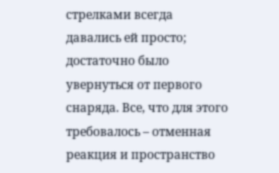стрелками всегда давались ей просто; достаточно было увернуться от первого снаряда. Все, что для этого требовалось – отменная реакция и пространство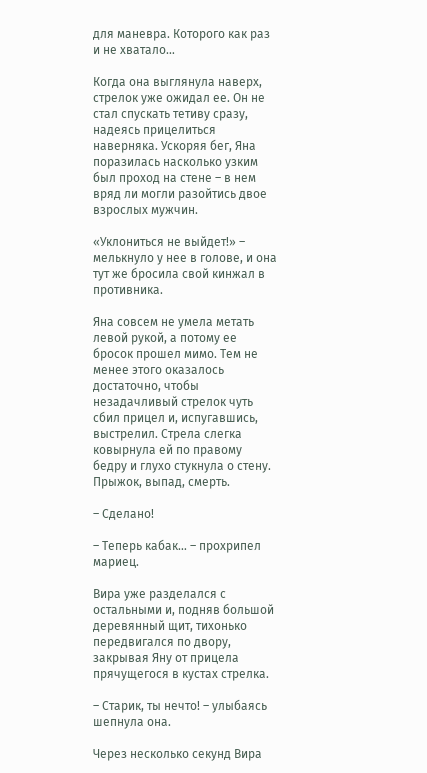для маневра. Которого как раз и не хватало…

Когда она выглянула наверх, стрелок уже ожидал ее. Он не стал спускать тетиву сразу, надеясь прицелиться наверняка. Ускоряя бег, Яна поразилась насколько узким был проход на стене – в нем вряд ли могли разойтись двое взрослых мужчин.

«Уклониться не выйдет!» – мелькнуло у нее в голове, и она тут же бросила свой кинжал в противника.

Яна совсем не умела метать левой рукой, а потому ее бросок прошел мимо. Тем не менее этого оказалось достаточно, чтобы незадачливый стрелок чуть сбил прицел и, испугавшись, выстрелил. Стрела слегка ковырнула ей по правому бедру и глухо стукнула о стену. Прыжок, выпад, смерть.

– Сделано!

– Теперь кабак… – прохрипел мариец.

Вира уже разделался с остальными и, подняв большой деревянный щит, тихонько передвигался по двору, закрывая Яну от прицела прячущегося в кустах стрелка.

– Старик, ты нечто! – улыбаясь шепнула она.

Через несколько секунд Вира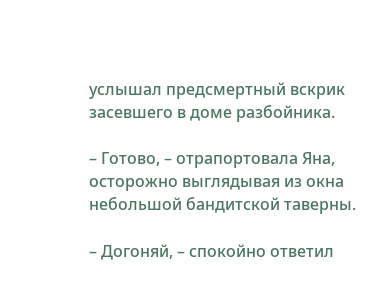услышал предсмертный вскрик засевшего в доме разбойника.

– Готово, – отрапортовала Яна, осторожно выглядывая из окна небольшой бандитской таверны.

– Догоняй, – спокойно ответил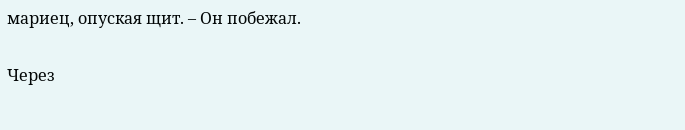мариец, опуская щит. – Он побежал.

Через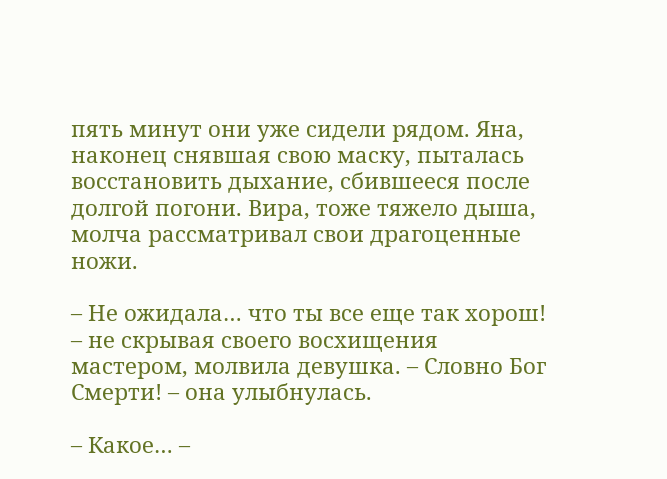пять минут они уже сидели рядом. Яна, наконец снявшая свою маску, пыталась восстановить дыхание, сбившееся после долгой погони. Вира, тоже тяжело дыша, молча рассматривал свои драгоценные ножи.

– Не ожидала… что ты все еще так хорош! – не скрывая своего восхищения мастером, молвила девушка. – Словно Бог Смерти! – она улыбнулась.

– Какое… –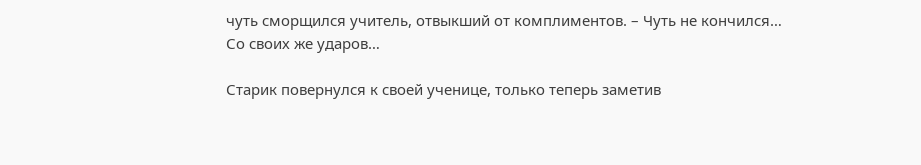чуть сморщился учитель, отвыкший от комплиментов. – Чуть не кончился… Со своих же ударов…

Старик повернулся к своей ученице, только теперь заметив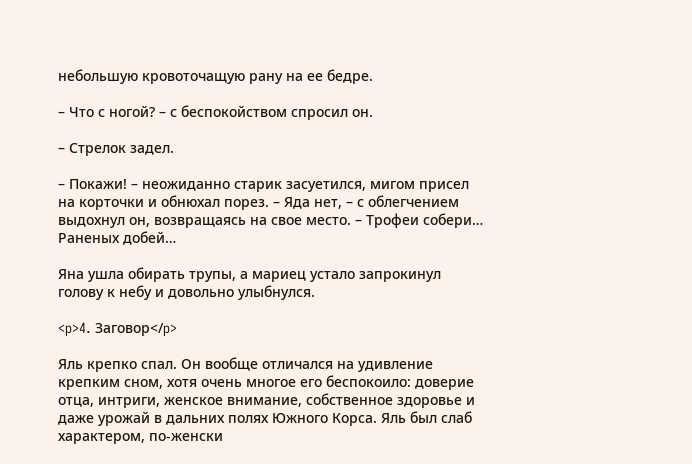небольшую кровоточащую рану на ее бедре.

– Что с ногой? – с беспокойством спросил он.

– Стрелок задел.

– Покажи! – неожиданно старик засуетился, мигом присел на корточки и обнюхал порез. – Яда нет, – с облегчением выдохнул он, возвращаясь на свое место. – Трофеи собери… Раненых добей…

Яна ушла обирать трупы, а мариец устало запрокинул голову к небу и довольно улыбнулся.

<p>4. Заговор</p>

Яль крепко спал. Он вообще отличался на удивление крепким сном, хотя очень многое его беспокоило: доверие отца, интриги, женское внимание, собственное здоровье и даже урожай в дальних полях Южного Корса. Яль был слаб характером, по-женски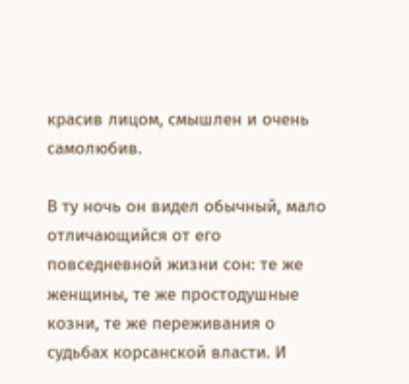красив лицом, смышлен и очень самолюбив.

В ту ночь он видел обычный, мало отличающийся от его повседневной жизни сон: те же женщины, те же простодушные козни, те же переживания о судьбах корсанской власти. И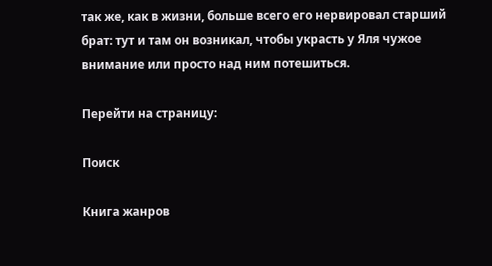так же, как в жизни, больше всего его нервировал старший брат: тут и там он возникал, чтобы украсть у Яля чужое внимание или просто над ним потешиться.

Перейти на страницу:

Поиск

Книга жанров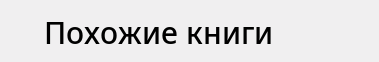Похожие книги